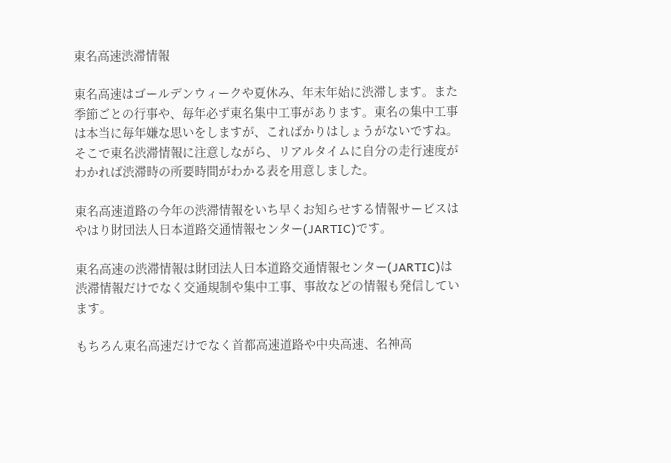東名高速渋滞情報

東名高速はゴールデンウィークや夏休み、年末年始に渋滞します。また季節ごとの行事や、毎年必ず東名集中工事があります。東名の集中工事は本当に毎年嫌な思いをしますが、こればかりはしょうがないですね。そこで東名渋滞情報に注意しながら、リアルタイムに自分の走行速度がわかれば渋滞時の所要時間がわかる表を用意しました。

東名高速道路の今年の渋滞情報をいち早くお知らせする情報サービスはやはり財団法人日本道路交通情報センター(JARTIC)です。

東名高速の渋滞情報は財団法人日本道路交通情報センター(JARTIC)は渋滞情報だけでなく交通規制や集中工事、事故などの情報も発信しています。

もちろん東名高速だけでなく首都高速道路や中央高速、名神高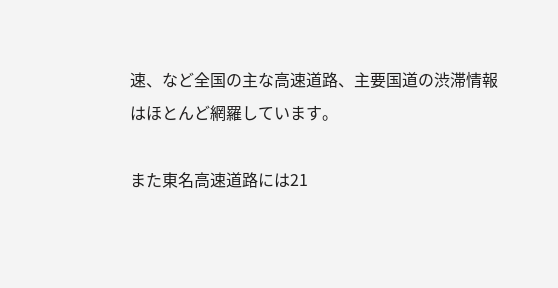速、など全国の主な高速道路、主要国道の渋滞情報はほとんど網羅しています。

また東名高速道路には21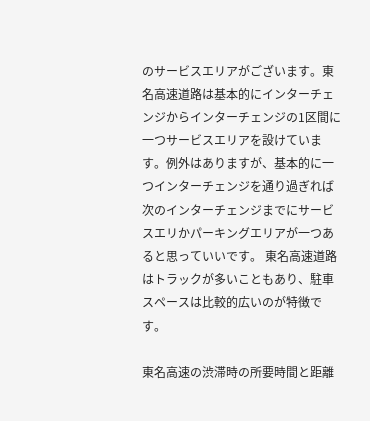のサービスエリアがございます。東名高速道路は基本的にインターチェンジからインターチェンジの1区間に一つサービスエリアを設けています。例外はありますが、基本的に一つインターチェンジを通り過ぎれば次のインターチェンジまでにサービスエリかパーキングエリアが一つあると思っていいです。 東名高速道路はトラックが多いこともあり、駐車スペースは比較的広いのが特徴です。

東名高速の渋滞時の所要時間と距離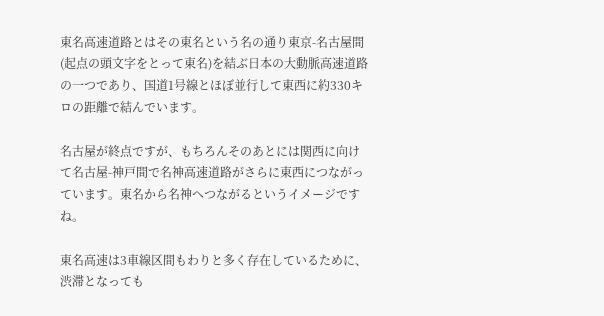東名高速道路とはその東名という名の通り東京-名古屋間(起点の頭文字をとって東名)を結ぶ日本の大動脈高速道路の一つであり、国道1号線とほぼ並行して東西に約330キロの距離で結んでいます。

名古屋が終点ですが、もちろんそのあとには関西に向けて名古屋-神戸間で名神高速道路がさらに東西につながっています。東名から名神へつながるというイメージですね。

東名高速は3車線区間もわりと多く存在しているために、渋滞となっても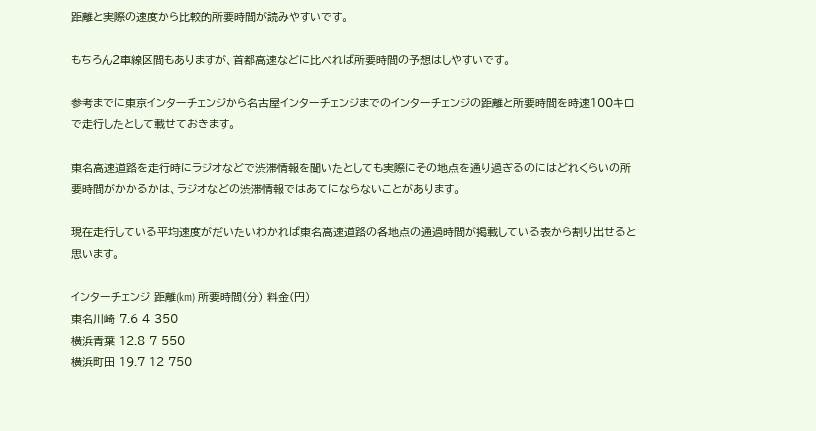距離と実際の速度から比較的所要時間が読みやすいです。

もちろん2車線区間もありますが、首都高速などに比べれば所要時間の予想はしやすいです。

参考までに東京インターチェンジから名古屋インターチェンジまでのインターチェンジの距離と所要時間を時速100キロで走行したとして載せておきます。

東名高速道路を走行時にラジオなどで渋滞情報を聞いたとしても実際にその地点を通り過ぎるのにはどれくらいの所要時間がかかるかは、ラジオなどの渋滞情報ではあてにならないことがあります。

現在走行している平均速度がだいたいわかれば東名高速道路の各地点の通過時間が掲載している表から割り出せると思います。

インターチェンジ 距離(km) 所要時間(分) 料金(円)
東名川崎 7.6 4 350
横浜青葉 12.8 7 550
横浜町田 19.7 12 750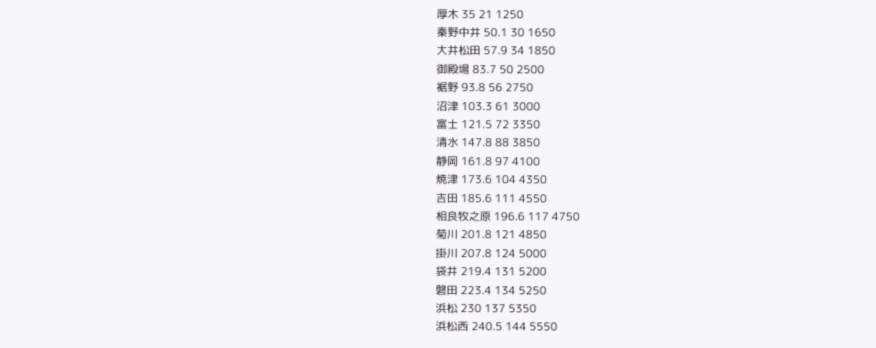厚木 35 21 1250
秦野中井 50.1 30 1650
大井松田 57.9 34 1850
御殿場 83.7 50 2500
裾野 93.8 56 2750
沼津 103.3 61 3000
富士 121.5 72 3350
清水 147.8 88 3850
静岡 161.8 97 4100
焼津 173.6 104 4350
吉田 185.6 111 4550
相良牧之原 196.6 117 4750
菊川 201.8 121 4850
掛川 207.8 124 5000
袋井 219.4 131 5200
磐田 223.4 134 5250
浜松 230 137 5350
浜松西 240.5 144 5550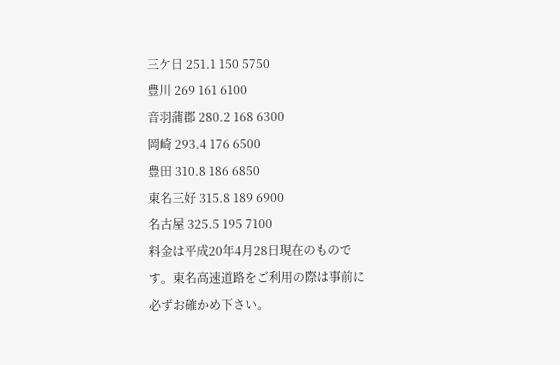三ケ日 251.1 150 5750
豊川 269 161 6100
音羽蒲郡 280.2 168 6300
岡崎 293.4 176 6500
豊田 310.8 186 6850
東名三好 315.8 189 6900
名古屋 325.5 195 7100
料金は平成20年4月28日現在のものです。東名高速道路をご利用の際は事前に必ずお確かめ下さい。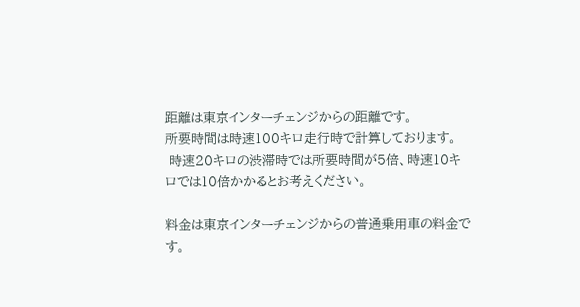距離は東京インターチェンジからの距離です。
所要時間は時速100キロ走行時で計算しております。
 時速20キロの渋滞時では所要時間が5倍、時速10キロでは10倍かかるとお考えください。

料金は東京インターチェンジからの普通乗用車の料金です。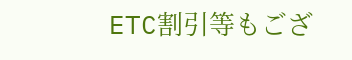ETC割引等もござ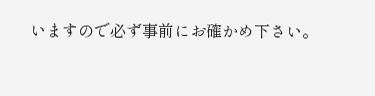いますので必ず事前にお確かめ下さい。